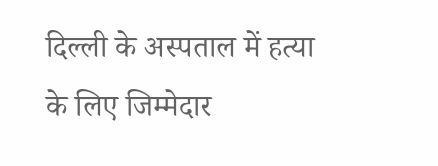दिल्ली के अस्पताल में हत्या के लिए जिम्मेदार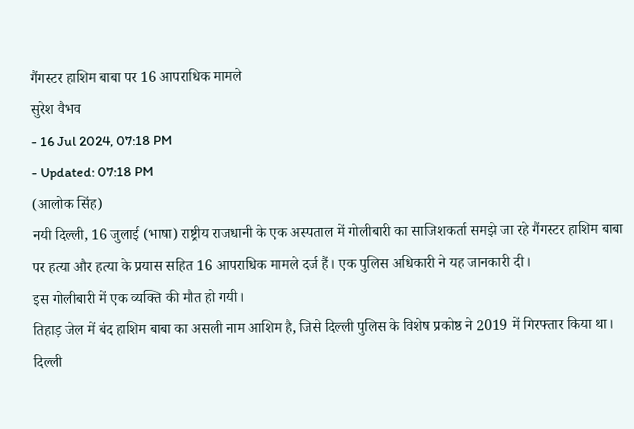गैंगस्टर हाशिम बाबा पर 16 आपराधिक मामले
सुरेश वैभव
- 16 Jul 2024, 07:18 PM
- Updated: 07:18 PM
(आलोक सिंह)
नयी दिल्ली, 16 जुलाई (भाषा) राष्ट्रीय राजधानी के एक अस्पताल में गोलीबारी का साजिशकर्ता समझे जा रहे गैंगस्टर हाशिम बाबा पर हत्या और हत्या के प्रयास सहित 16 आपराधिक मामले दर्ज हैं। एक पुलिस अधिकारी ने यह जानकारी दी।
इस गोलीबारी में एक व्यक्ति की मौत हो गयी।
तिहाड़ जेल में बंद हाशिम बाबा का असली नाम आशिम है, जिसे दिल्ली पुलिस के विशेष प्रकोष्ठ ने 2019 में गिरफ्तार किया था। दिल्ली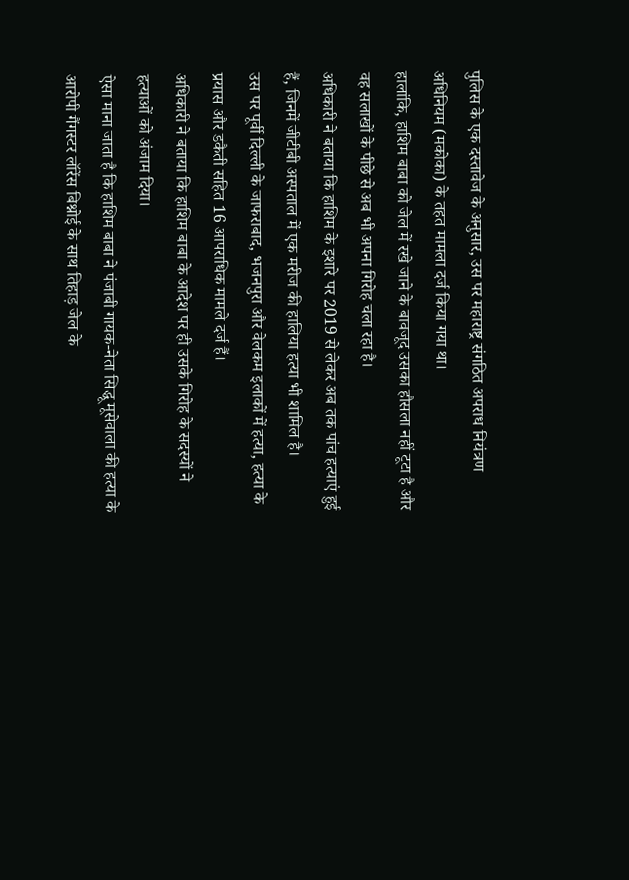पुलिस के एक दस्तावेज के अनुसार, उस पर महाराष्ट्र संगठित अपराध नियंत्रण अधिनियम (मकोका) के तहत मामला दर्ज किया गया था।
हालांकि, हाशिम बाबा को जेल में रखे जाने के बावजूद उसका हौसला नहीं टूटा है और वह सलाखों के पीछे से अब भी अपना गिरोह चला रहा है।
अधिकारी ने बताया कि हाशिम के इशारे पर 2019 से लेकर अब तक पांच हत्याएं हुई हैं, जिनमें जीटीबी अस्पताल में एक मरीज की हालिया हत्या भी शामिल है।
उस पर पूर्वी दिल्ली के जाफराबाद, भजनपुरा और वेलकम इलाकों में हत्या, हत्या के प्रयास और डकैती सहित 16 आपराधिक मामले दर्ज हैं।
अधिकारी ने बताया कि हाशिम बाबा के आदेश पर ही उसके गिरोह के सदस्यों ने हत्याओं को अंजाम दिया।
ऐसा माना जाता है कि हाशिम बाबा ने पंजाबी गायक-नेता सिद्धू मूसेवाला की हत्या के आरोपी गैंगस्टर लॉरेंस बिश्नोई के साथ तिहाड़ जेल के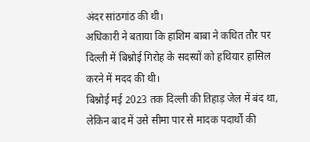अंदर सांठगांठ की थी।
अधिकारी ने बताया कि हाशिम बाबा ने कथित तौर पर दिल्ली में बिश्नोई गिरोह के सदस्यों को हथियार हासिल करने में मदद की थी।
बिश्नोई मई 2023 तक दिल्ली की तिहाड़ जेल में बंद था, लेकिन बाद में उसे सीमा पार से मादक पदार्थों की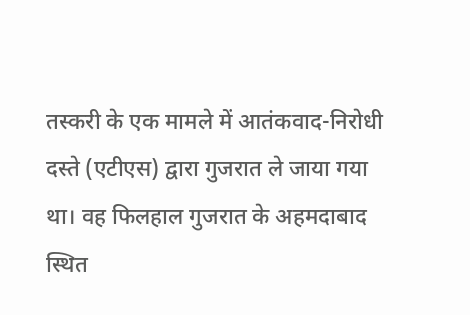तस्करी के एक मामले में आतंकवाद-निरोधी दस्ते (एटीएस) द्वारा गुजरात ले जाया गया था। वह फिलहाल गुजरात के अहमदाबाद स्थित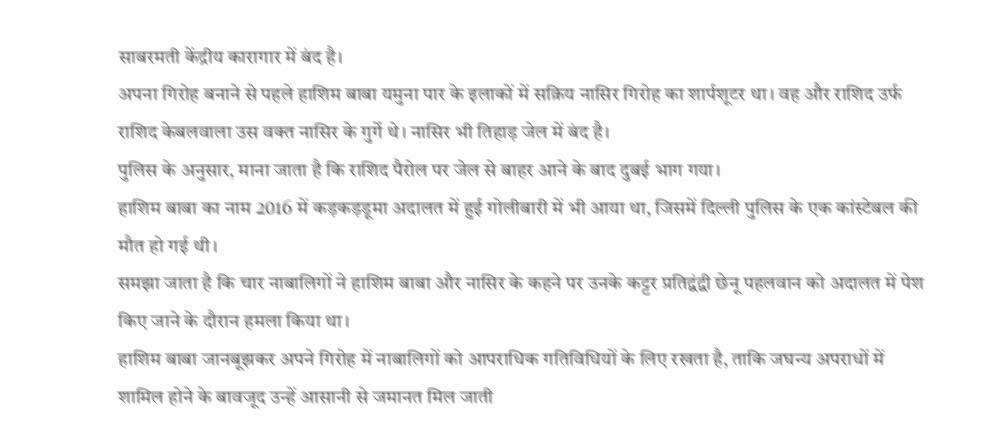साबरमती केंद्रीय कारागार में बंद है।
अपना गिरोह बनाने से पहले हाशिम बाबा यमुना पार के इलाकों में सक्रिय नासिर गिरोह का शार्पशूटर था। वह और राशिद उर्फ राशिद केबलवाला उस वक्त नासिर के गुर्गे थे। नासिर भी तिहाड़ जेल में बंद है।
पुलिस के अनुसार, माना जाता है कि राशिद पैरोल पर जेल से बाहर आने के बाद दुबई भाग गया।
हाशिम बाबा का नाम 2016 में कड़कड़डूमा अदालत में हुई गोलीबारी में भी आया था, जिसमें दिल्ली पुलिस के एक कांस्टेबल की मौत हो गई थी।
समझा जाता है कि चार नाबालिगों ने हाशिम बाबा और नासिर के कहने पर उनके कट्टर प्रतिद्वंद्वी छेनू पहलवान को अदालत में पेश किए जाने के दौरान हमला किया था।
हाशिम बाबा जानबूझकर अपने गिरोह में नाबालिगों को आपराधिक गतिविधियों के लिए रखता है, ताकि जघन्य अपराधों में शामिल होने के बावजूद उन्हें आसानी से जमानत मिल जाती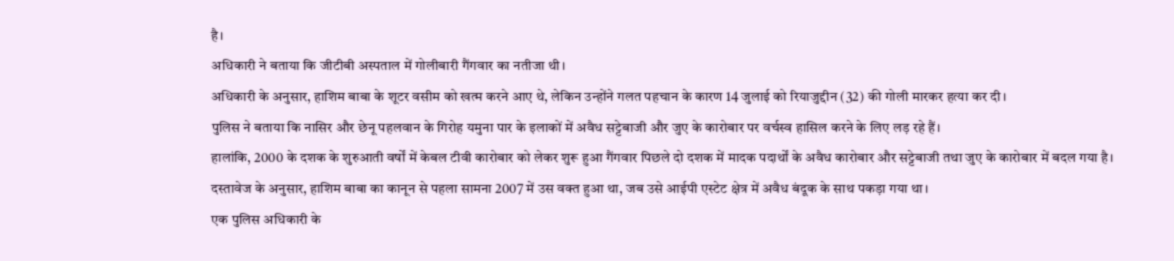है।
अधिकारी ने बताया कि जीटीबी अस्पताल में गोलीबारी गैंगवार का नतीजा थी।
अधिकारी के अनुसार, हाशिम बाबा के शूटर वसीम को खत्म करने आए थे, लेकिन उन्होंने गलत पहचान के कारण 14 जुलाई को रियाजुद्दीन (32) की गोली मारकर हत्या कर दी।
पुलिस ने बताया कि नासिर और छेनू पहलवान के गिरोह यमुना पार के इलाकों में अवैध सट्टेबाजी और जुए के कारोबार पर वर्चस्व हासिल करने के लिए लड़ रहे हैं।
हालांकि, 2000 के दशक के शुरुआती वर्षों में केबल टीवी कारोबार को लेकर शुरू हुआ गैंगवार पिछले दो दशक में मादक पदार्थों के अवैध कारोबार और सट्टेबाजी तथा जुए के कारोबार में बदल गया है।
दस्तावेज के अनुसार, हाशिम बाबा का कानून से पहला सामना 2007 में उस वक्त हुआ था, जब उसे आईपी एस्टेट क्षेत्र में अवैध बंदूक के साथ पकड़ा गया था।
एक पुलिस अधिकारी के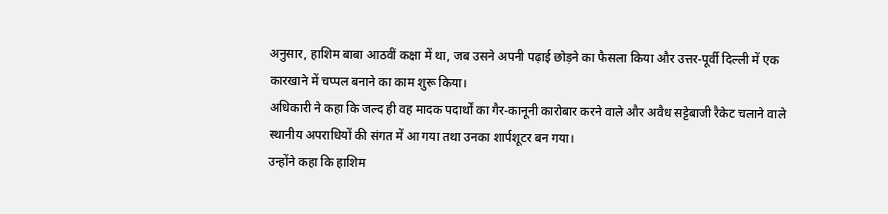अनुसार, हाशिम बाबा आठवीं कक्षा में था, जब उसने अपनी पढ़ाई छोड़ने का फैसला किया और उत्तर-पूर्वी दिल्ली में एक कारखाने में चप्पल बनाने का काम शुरू किया।
अधिकारी ने कहा कि जल्द ही वह मादक पदार्थों का गैर-कानूनी कारोबार करने वाले और अवैध सट्टेबाजी रैकेट चलाने वाले स्थानीय अपराधियों की संगत में आ गया तथा उनका शार्पशूटर बन गया।
उन्होंने कहा कि हाशिम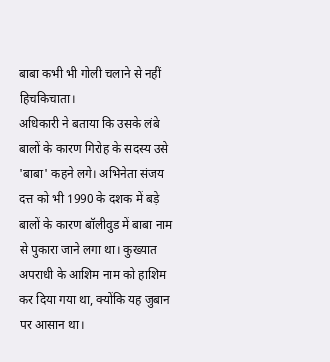बाबा कभी भी गोली चलाने से नहीं हिचकिचाता।
अधिकारी ने बताया कि उसके लंबे बालों के कारण गिरोह के सदस्य उसे 'बाबा' कहने लगे। अभिनेता संजय दत्त को भी 1990 के दशक में बड़े बालों के कारण बॉलीवुड में बाबा नाम से पुकारा जाने लगा था। कुख्यात अपराधी के आशिम नाम को हाशिम कर दिया गया था, क्योंकि यह जुबान पर आसान था।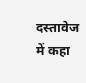दस्तावेज में कहा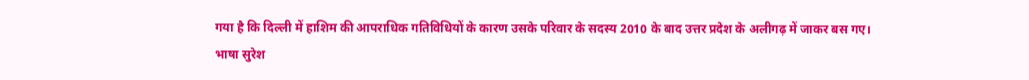गया है कि दिल्ली में हाशिम की आपराधिक गतिविधियों के कारण उसके परिवार के सदस्य 2010 के बाद उत्तर प्रदेश के अलीगढ़ में जाकर बस गए।
भाषा सुरेश